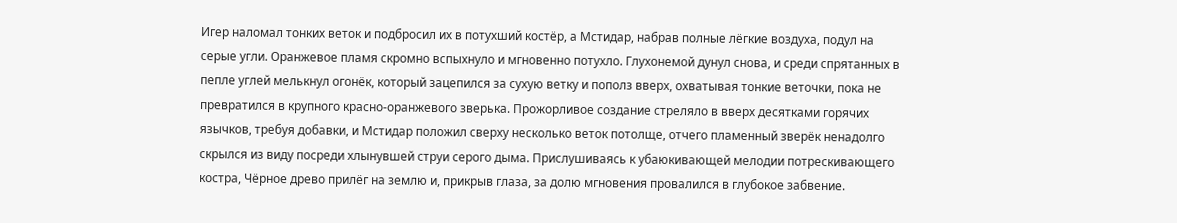Игер наломал тонких веток и подбросил их в потухший костёр, а Мстидар, набрав полные лёгкие воздуха, подул на серые угли. Оранжевое пламя скромно вспыхнуло и мгновенно потухло. Глухонемой дунул снова, и среди спрятанных в пепле углей мелькнул огонёк, который зацепился за сухую ветку и пополз вверх, охватывая тонкие веточки, пока не превратился в крупного красно-оранжевого зверька. Прожорливое создание стреляло в вверх десятками горячих язычков, требуя добавки, и Мстидар положил сверху несколько веток потолще, отчего пламенный зверёк ненадолго скрылся из виду посреди хлынувшей струи серого дыма. Прислушиваясь к убаюкивающей мелодии потрескивающего костра, Чёрное древо прилёг на землю и, прикрыв глаза, за долю мгновения провалился в глубокое забвение.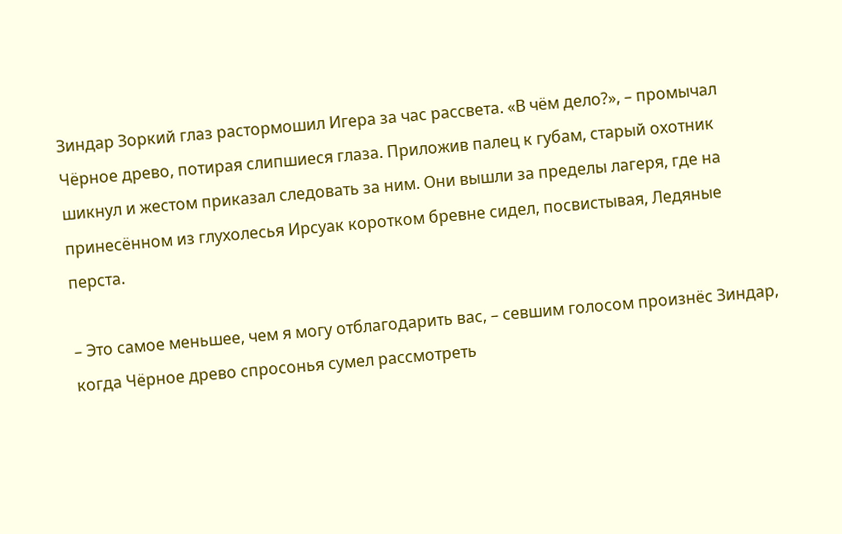Зиндар Зоркий глаз растормошил Игера за час рассвета. «В чём дело?», – промычал Чёрное древо, потирая слипшиеся глаза. Приложив палец к губам, старый охотник шикнул и жестом приказал следовать за ним. Они вышли за пределы лагеря, где на принесённом из глухолесья Ирсуак коротком бревне сидел, посвистывая, Ледяные перста.

– Это самое меньшее, чем я могу отблагодарить вас, – севшим голосом произнёс Зиндар, когда Чёрное древо спросонья сумел рассмотреть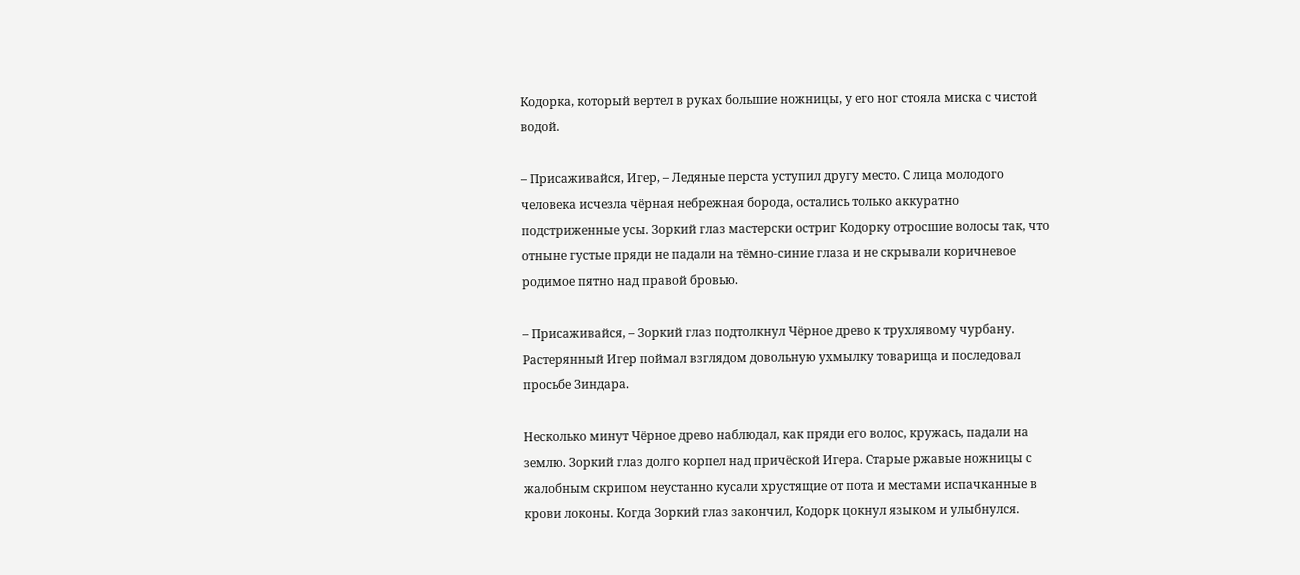Кодорка, который вертел в руках большие ножницы, у его ног стояла миска с чистой водой.

– Присаживайся, Игер, – Ледяные перста уступил другу место. С лица молодого человека исчезла чёрная небрежная борода, остались только аккуратно подстриженные усы. Зоркий глаз мастерски остриг Кодорку отросшие волосы так, что отныне густые пряди не падали на тёмно-синие глаза и не скрывали коричневое родимое пятно над правой бровью.

– Присаживайся, – Зоркий глаз подтолкнул Чёрное древо к трухлявому чурбану. Растерянный Игер поймал взглядом довольную ухмылку товарища и последовал просьбе Зиндара.

Несколько минут Чёрное древо наблюдал, как пряди его волос, кружась, падали на землю. Зоркий глаз долго корпел над причёской Игера. Старые ржавые ножницы с жалобным скрипом неустанно кусали хрустящие от пота и местами испачканные в крови локоны. Когда Зоркий глаз закончил, Кодорк цокнул языком и улыбнулся.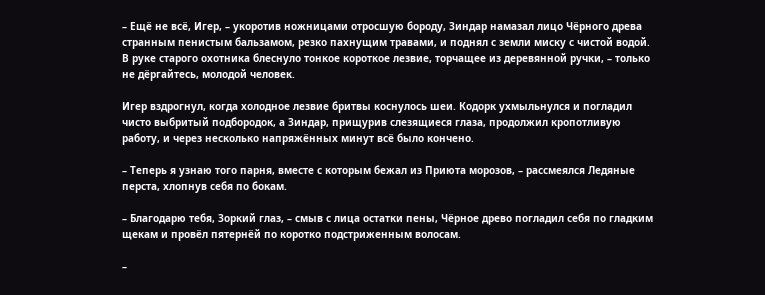– Ещё не всё, Игер, – укоротив ножницами отросшую бороду, Зиндар намазал лицо Чёрного древа странным пенистым бальзамом, резко пахнущим травами, и поднял с земли миску с чистой водой. В руке старого охотника блеснуло тонкое короткое лезвие, торчащее из деревянной ручки, – только не дёргайтесь, молодой человек.

Игер вздрогнул, когда холодное лезвие бритвы коснулось шеи. Кодорк ухмыльнулся и погладил чисто выбритый подбородок, а Зиндар, прищурив слезящиеся глаза, продолжил кропотливую работу, и через несколько напряжённых минут всё было кончено.

– Теперь я узнаю того парня, вместе с которым бежал из Приюта морозов, – рассмеялся Ледяные перста, хлопнув себя по бокам.

– Благодарю тебя, Зоркий глаз, – смыв с лица остатки пены, Чёрное древо погладил себя по гладким щекам и провёл пятернёй по коротко подстриженным волосам.

–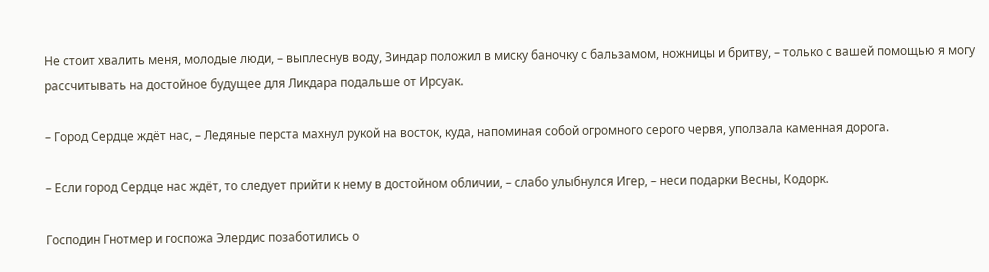Не стоит хвалить меня, молодые люди, – выплеснув воду, Зиндар положил в миску баночку с бальзамом, ножницы и бритву, – только с вашей помощью я могу рассчитывать на достойное будущее для Ликдара подальше от Ирсуак.

– Город Сердце ждёт нас, – Ледяные перста махнул рукой на восток, куда, напоминая собой огромного серого червя, уползала каменная дорога.

– Если город Сердце нас ждёт, то следует прийти к нему в достойном обличии, – слабо улыбнулся Игер, – неси подарки Весны, Кодорк.

Господин Гнотмер и госпожа Элердис позаботились о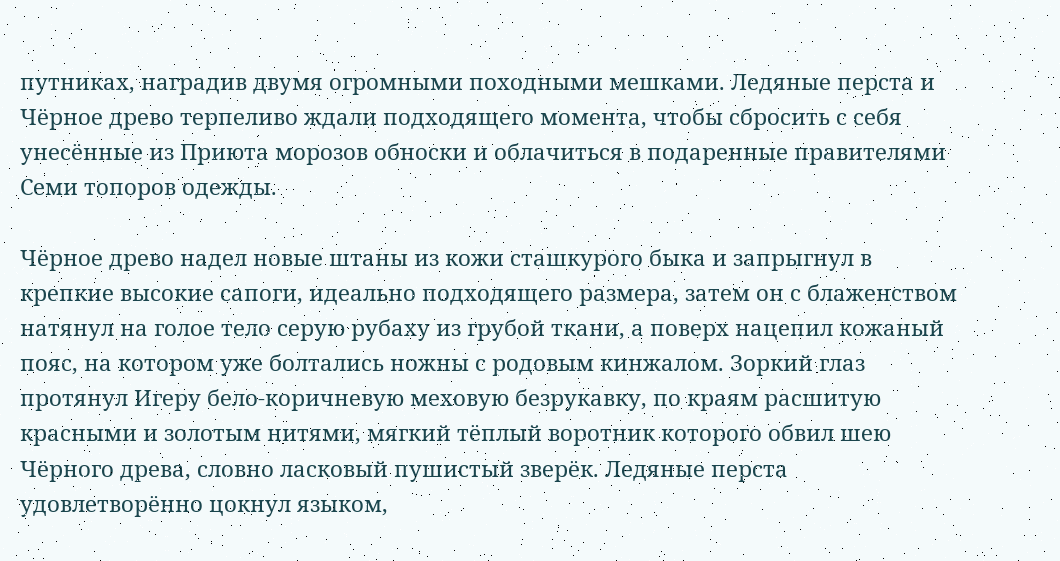путниках, наградив двумя огромными походными мешками. Ледяные перста и Чёрное древо терпеливо ждали подходящего момента, чтобы сбросить с себя унесённые из Приюта морозов обноски и облачиться в подаренные правителями Семи топоров одежды.

Чёрное древо надел новые штаны из кожи сташкурого быка и запрыгнул в крепкие высокие сапоги, идеально подходящего размера, затем он с блаженством натянул на голое тело серую рубаху из грубой ткани, а поверх нацепил кожаный пояс, на котором уже болтались ножны с родовым кинжалом. Зоркий глаз протянул Игеру бело-коричневую меховую безрукавку, по краям расшитую красными и золотым нитями, мягкий тёплый воротник которого обвил шею Чёрного древа, словно ласковый пушистый зверёк. Ледяные перста удовлетворённо цокнул языком,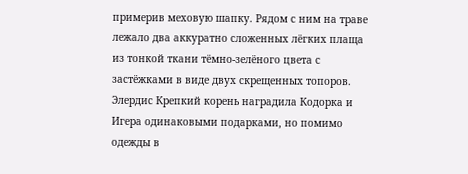примерив меховую шапку. Рядом с ним на траве лежало два аккуратно сложенных лёгких плаща из тонкой ткани тёмно-зелёного цвета с застёжками в виде двух скрещенных топоров. Элердис Крепкий корень наградила Кодорка и Игера одинаковыми подарками, но помимо одежды в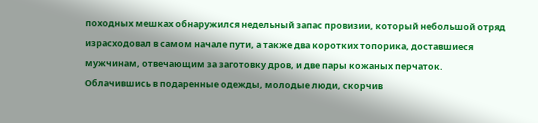походных мешках обнаружился недельный запас провизии, который небольшой отряд израсходовал в самом начале пути, а также два коротких топорика, доставшиеся мужчинам, отвечающим за заготовку дров, и две пары кожаных перчаток. Облачившись в подаренные одежды, молодые люди, скорчив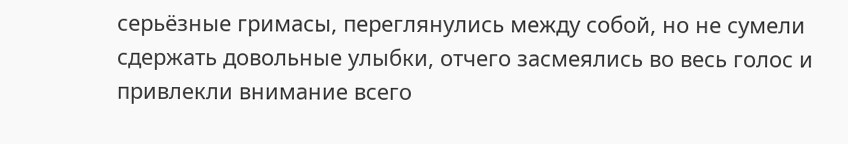серьёзные гримасы, переглянулись между собой, но не сумели сдержать довольные улыбки, отчего засмеялись во весь голос и привлекли внимание всего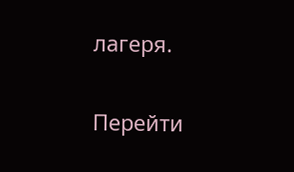лагеря.

Перейти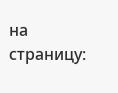на страницу: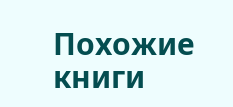Похожие книги